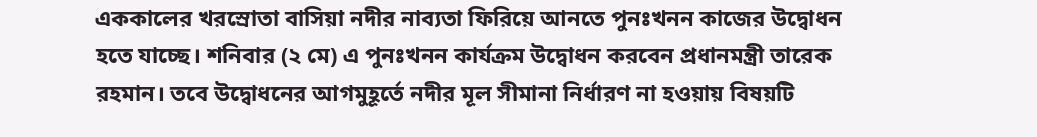এককালের খরস্রোতা বাসিয়া নদীর নাব্যতা ফিরিয়ে আনতে পুনঃখনন কাজের উদ্বোধন হতে যাচ্ছে। শনিবার (২ মে) এ পুনঃখনন কার্যক্রম উদ্বোধন করবেন প্রধানমন্ত্রী তারেক রহমান। তবে উদ্বোধনের আগমুহূর্তে নদীর মূল সীমানা নির্ধারণ না হওয়ায় বিষয়টি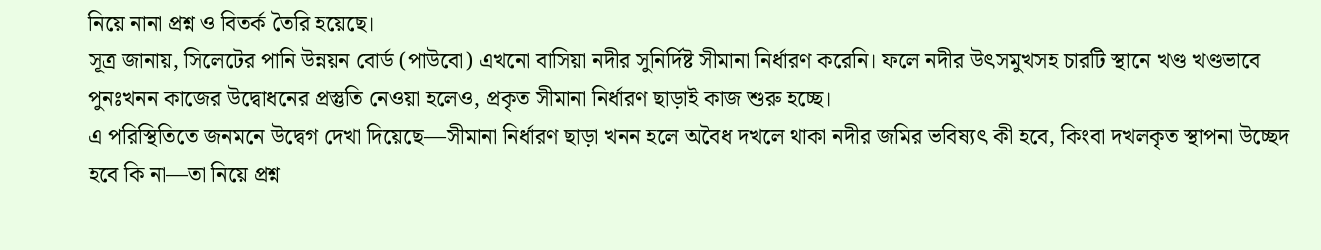নিয়ে নানা প্রশ্ন ও বিতর্ক তৈরি হয়েছে।
সূত্র জানায়, সিলেটের পানি উন্নয়ন বোর্ড (পাউবো) এখনো বাসিয়া নদীর সুনির্দিষ্ট সীমানা নির্ধারণ করেনি। ফলে নদীর উৎসমুখসহ চারটি স্থানে খণ্ড খণ্ডভাবে পুনঃখনন কাজের উদ্বোধনের প্রস্তুতি নেওয়া হলেও, প্রকৃত সীমানা নির্ধারণ ছাড়াই কাজ শুরু হচ্ছে।
এ পরিস্থিতিতে জনমনে উদ্বেগ দেখা দিয়েছে—সীমানা নির্ধারণ ছাড়া খনন হলে অবৈধ দখলে থাকা নদীর জমির ভবিষ্যৎ কী হবে, কিংবা দখলকৃত স্থাপনা উচ্ছেদ হবে কি না—তা নিয়ে প্রশ্ন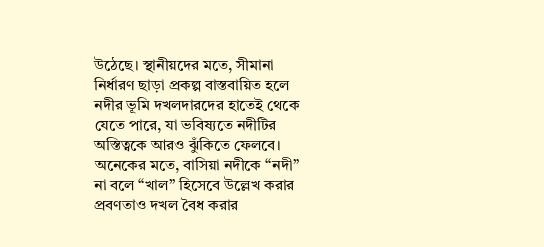উঠেছে। স্থানীয়দের মতে, সীমানা নির্ধারণ ছাড়া প্রকল্প বাস্তবায়িত হলে নদীর ভূমি দখলদারদের হাতেই থেকে যেতে পারে, যা ভবিষ্যতে নদীটির অস্তিত্বকে আরও ঝুঁকিতে ফেলবে।
অনেকের মতে, বাসিয়া নদীকে “নদী” না বলে “খাল” হিসেবে উল্লেখ করার প্রবণতাও দখল বৈধ করার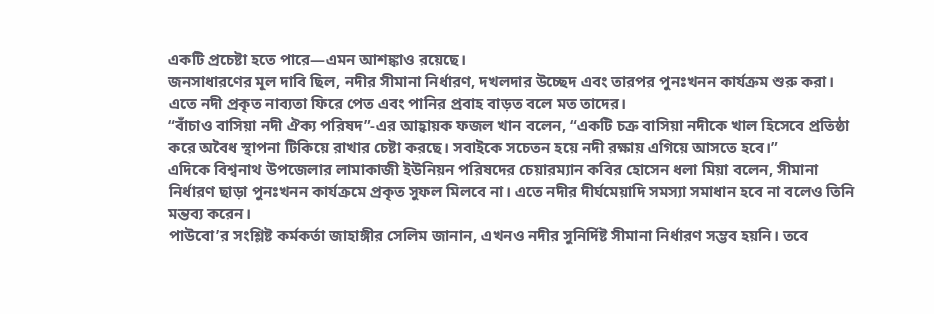একটি প্রচেষ্টা হতে পারে—এমন আশঙ্কাও রয়েছে।
জনসাধারণের মূল দাবি ছিল, নদীর সীমানা নির্ধারণ, দখলদার উচ্ছেদ এবং তারপর পুনঃখনন কার্যক্রম শুরু করা। এতে নদী প্রকৃত নাব্যতা ফিরে পেত এবং পানির প্রবাহ বাড়ত বলে মত তাদের।
“বাঁচাও বাসিয়া নদী ঐক্য পরিষদ”-এর আহ্বায়ক ফজল খান বলেন, “একটি চক্র বাসিয়া নদীকে খাল হিসেবে প্রতিষ্ঠা করে অবৈধ স্থাপনা টিকিয়ে রাখার চেষ্টা করছে। সবাইকে সচেতন হয়ে নদী রক্ষায় এগিয়ে আসতে হবে।”
এদিকে বিশ্বনাথ উপজেলার লামাকাজী ইউনিয়ন পরিষদের চেয়ারম্যান কবির হোসেন ধলা মিয়া বলেন, সীমানা নির্ধারণ ছাড়া পুনঃখনন কার্যক্রমে প্রকৃত সুফল মিলবে না। এতে নদীর দীর্ঘমেয়াদি সমস্যা সমাধান হবে না বলেও তিনি মন্তব্য করেন।
পাউবো’র সংশ্লিষ্ট কর্মকর্তা জাহাঙ্গীর সেলিম জানান, এখনও নদীর সুনির্দিষ্ট সীমানা নির্ধারণ সম্ভব হয়নি। তবে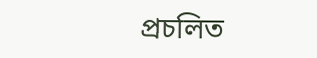প্রচলিত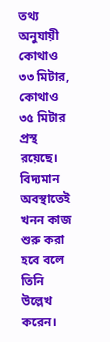তথ্য অনুযায়ী কোথাও ৩৩ মিটার, কোথাও ৩৫ মিটার প্রস্থ রয়েছে। বিদ্যমান অবস্থাতেই খনন কাজ শুরু করা হবে বলে তিনি উল্লেখ করেন।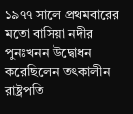১৯৭৭ সালে প্রথমবারের মতো বাসিয়া নদীর পুনঃখনন উদ্বোধন করেছিলেন তৎকালীন রাষ্ট্রপতি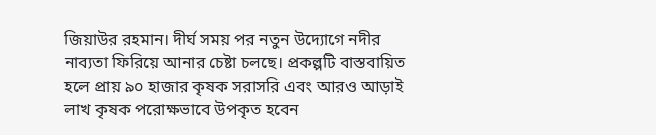জিয়াউর রহমান। দীর্ঘ সময় পর নতুন উদ্যোগে নদীর নাব্যতা ফিরিয়ে আনার চেষ্টা চলছে। প্রকল্পটি বাস্তবায়িত হলে প্রায় ৯০ হাজার কৃষক সরাসরি এবং আরও আড়াই লাখ কৃষক পরোক্ষভাবে উপকৃত হবেন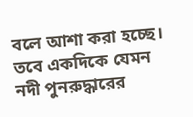বলে আশা করা হচ্ছে।
তবে একদিকে যেমন নদী পুনরুদ্ধারের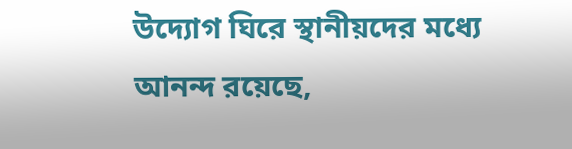উদ্যোগ ঘিরে স্থানীয়দের মধ্যে আনন্দ রয়েছে,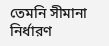তেমনি সীমানা নির্ধারণ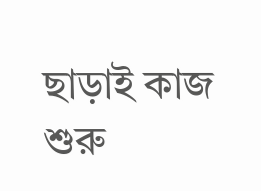ছাড়াই কাজ শুরু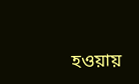হওয়ায়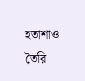হতাশাও তৈরি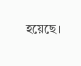হয়েছে।